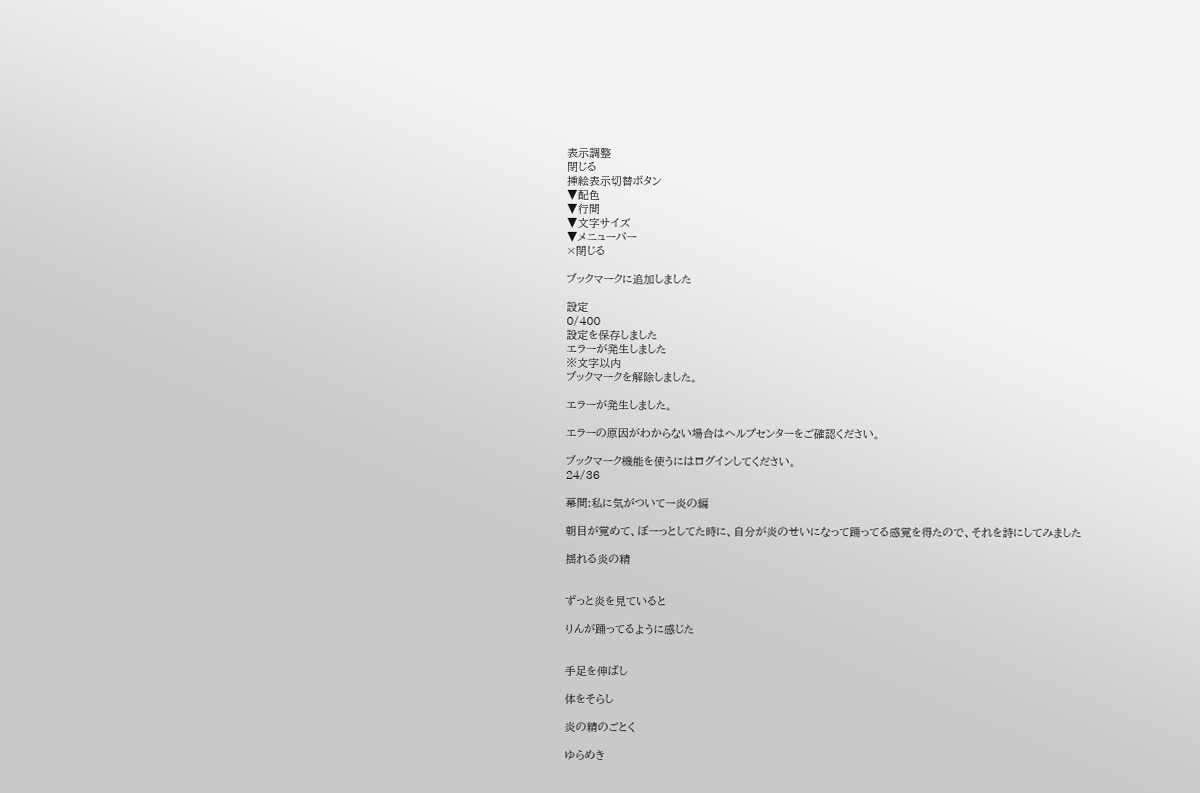表示調整
閉じる
挿絵表示切替ボタン
▼配色
▼行間
▼文字サイズ
▼メニューバー
×閉じる

ブックマークに追加しました

設定
0/400
設定を保存しました
エラーが発生しました
※文字以内
ブックマークを解除しました。

エラーが発生しました。

エラーの原因がわからない場合はヘルプセンターをご確認ください。

ブックマーク機能を使うにはログインしてください。
24/36

幕間:私に気がついてー炎の編

朝目が覚めて、ぼーっとしてた時に、自分が炎のせいになって踊ってる感覚を得たので、それを詩にしてみました

揺れる炎の精


ずっと炎を見ていると

りんが踊ってるように感じた


手足を伸ばし

体をそらし

炎の精のごとく

ゆらめき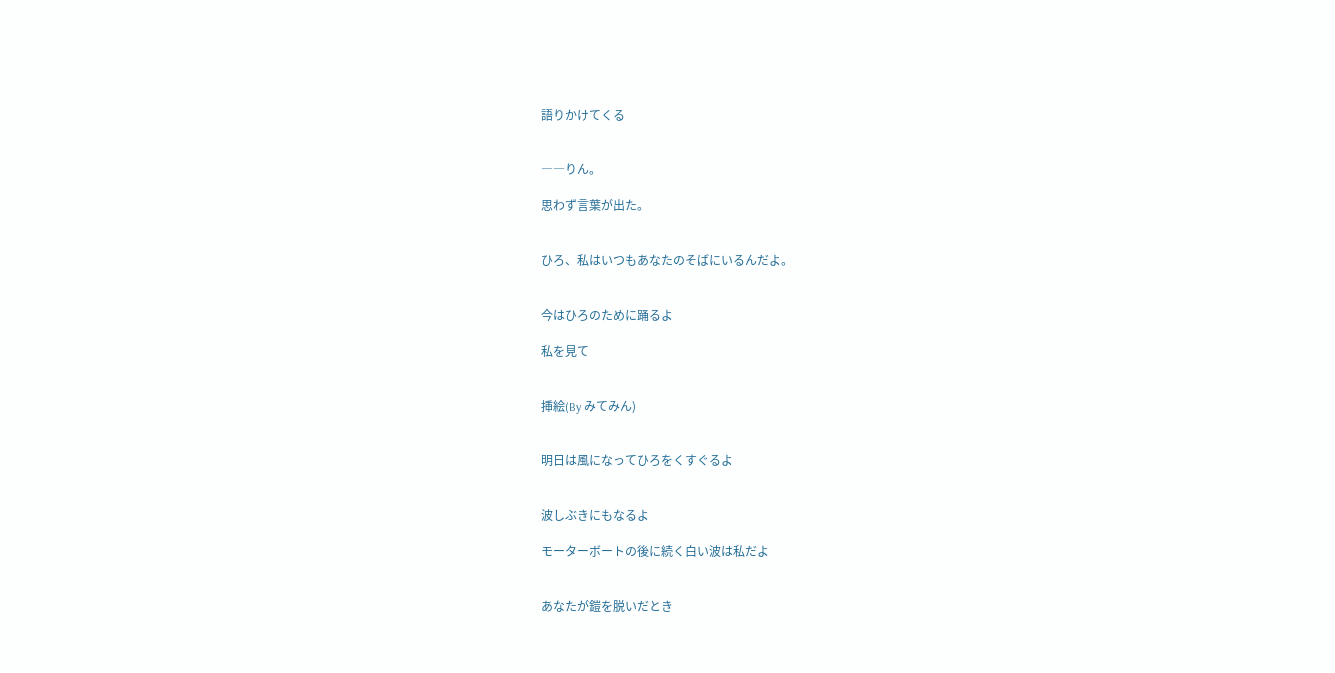語りかけてくる


――りん。

思わず言葉が出た。


ひろ、私はいつもあなたのそばにいるんだよ。


今はひろのために踊るよ

私を見て


挿絵(By みてみん)


明日は風になってひろをくすぐるよ


波しぶきにもなるよ

モーターボートの後に続く白い波は私だよ


あなたが鎧を脱いだとき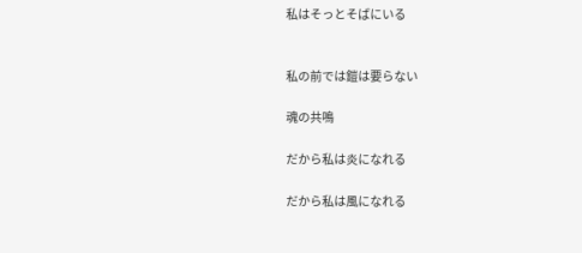私はそっとそばにいる


私の前では鎧は要らない

魂の共鳴

だから私は炎になれる

だから私は風になれる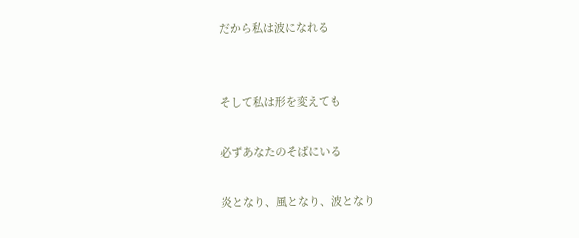だから私は波になれる


そして私は形を変えても

必ずあなたのそばにいる

炎となり、風となり、波となり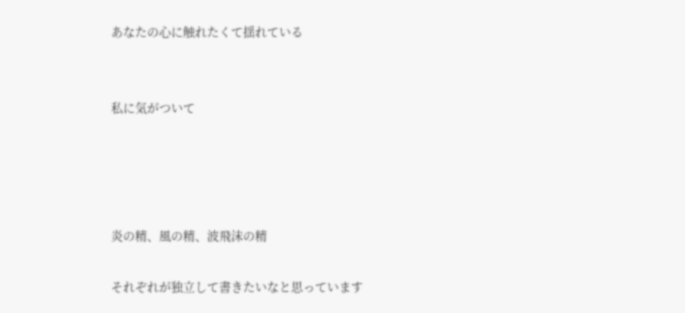あなたの心に触れたくて揺れている


私に気がついて




炎の精、風の精、波飛沫の精

それぞれが独立して書きたいなと思っています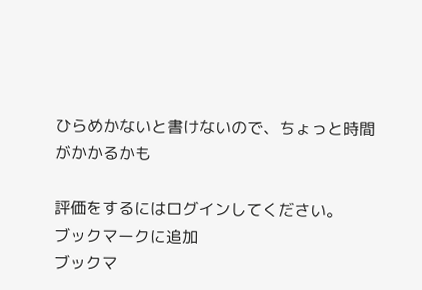ひらめかないと書けないので、ちょっと時間がかかるかも

評価をするにはログインしてください。
ブックマークに追加
ブックマ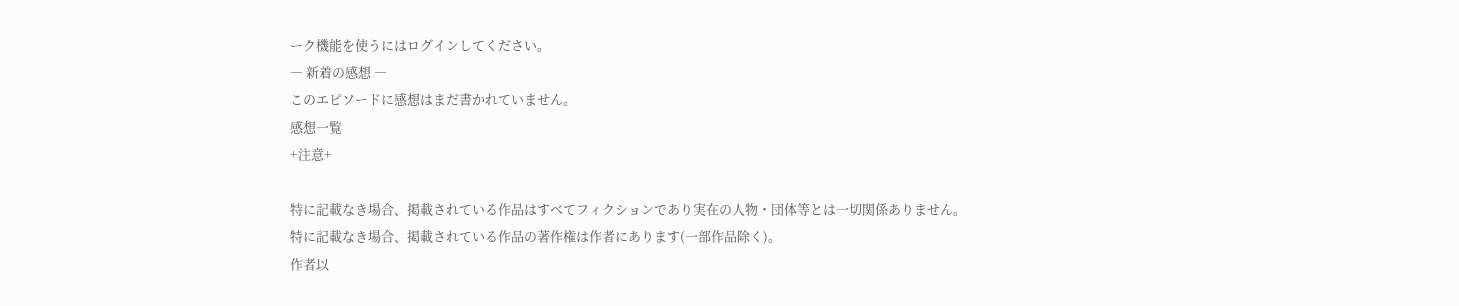ーク機能を使うにはログインしてください。
― 新着の感想 ―
このエピソードに感想はまだ書かれていません。
感想一覧
+注意+

特に記載なき場合、掲載されている作品はすべてフィクションであり実在の人物・団体等とは一切関係ありません。
特に記載なき場合、掲載されている作品の著作権は作者にあります(一部作品除く)。
作者以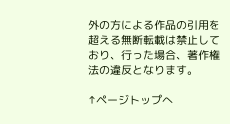外の方による作品の引用を超える無断転載は禁止しており、行った場合、著作権法の違反となります。

↑ページトップへ